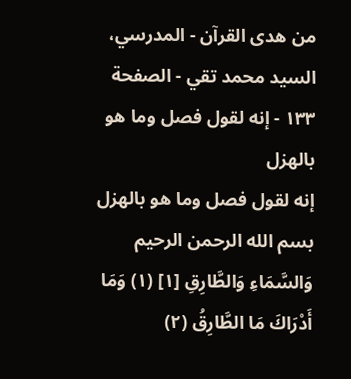من هدى القرآن - المدرسي، السيد محمد تقي - الصفحة ١٣٣ - إنه لقول فصل وما هو بالهزل
إنه لقول فصل وما هو بالهزل
بسم الله الرحمن الرحيم
وَالسَّمَاءِ وَالطَّارِقِ [١] (١) وَمَا أَدْرَاكَ مَا الطَّارِقُ (٢)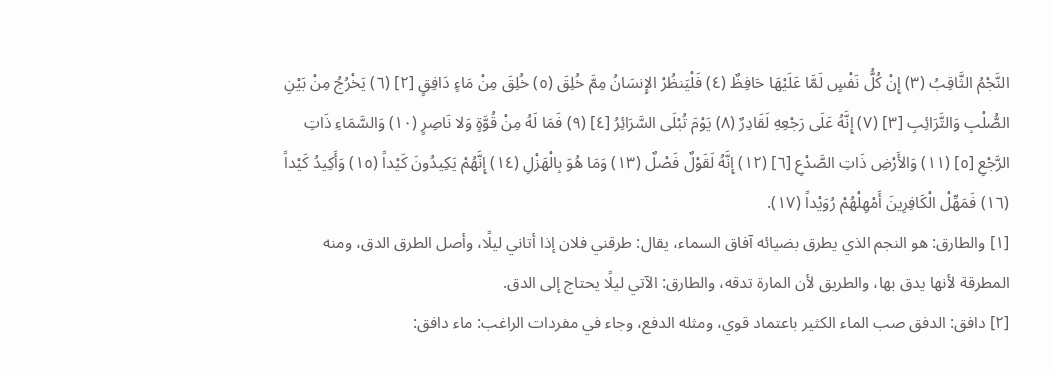النَّجْمُ الثَّاقِبُ (٣) إِنْ كُلُّ نَفْسٍ لَمَّا عَلَيْهَا حَافِظٌ (٤) فَلْيَنظُرْ الإِنسَانُ مِمَّ خُلِقَ (٥) خُلِقَ مِنْ مَاءٍ دَافِقٍ [٢] (٦) يَخْرُجُ مِنْ بَيْنِ الصُّلْبِ وَالتَّرَائِبِ [٣] (٧) إِنَّهُ عَلَى رَجْعِهِ لَقَادِرٌ (٨) يَوْمَ تُبْلَى السَّرَائِرُ [٤] (٩) فَمَا لَهُ مِنْ قُوَّةٍ وَلا نَاصِرٍ (١٠) وَالسَّمَاءِ ذَاتِ الرَّجْعِ [٥] (١١) وَالأَرْضِ ذَاتِ الصَّدْعِ [٦] (١٢) إِنَّهُ لَقَوْلٌ فَصْلٌ (١٣) وَمَا هُوَ بِالْهَزْلِ (١٤) إِنَّهُمْ يَكِيدُونَ كَيْداً (١٥) وَأَكِيدُ كَيْداً (١٦) فَمَهِّلْ الْكَافِرِينَ أَمْهِلْهُمْ رُوَيْداً (١٧).
[١] والطارق: هو النجم الذي يطرق بضيائه آفاق السماء، يقال: طرقني فلان إذا أتاني ليلًا، وأصل الطرق الدق، ومنه المطرقة لأنها يدق بها، والطريق لأن المارة تدقه، والطارق: الآتي ليلًا يحتاج إلى الدق.
[٢] دافق: الدفق صب الماء الكثير باعتماد قوي، ومثله الدفع، وجاء في مفردات الراغب: ماء دافق: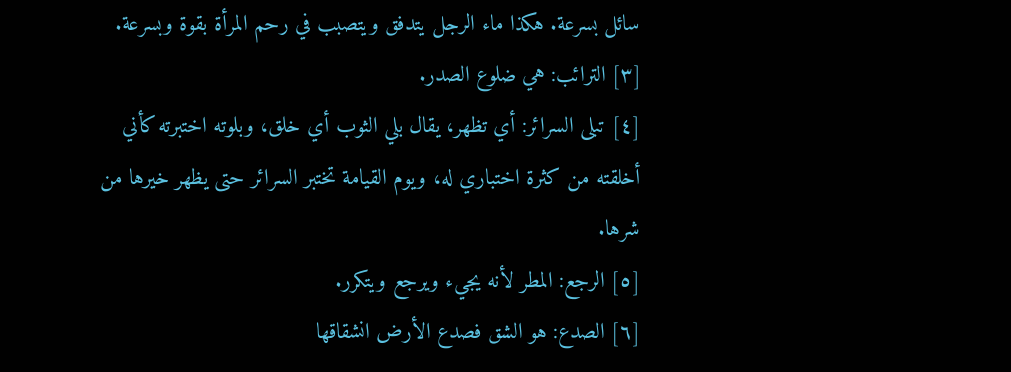سائل بسرعة. هكذا ماء الرجل يتدفق ويتصبب في رحم المرأة بقوة وبسرعة.
[٣] الترائب: هي ضلوع الصدر.
[٤] تبلى السرائر: أي تظهر، يقال بلي الثوب أي خلق، وبلوته اختبرته كأني أخلقته من كثرة اختباري له، ويوم القيامة تختبر السرائر حتى يظهر خيرها من شرها.
[٥] الرجع: المطر لأنه يجيء ويرجع ويتكرر.
[٦] الصدع: هو الشق فصدع الأرض انشقاقها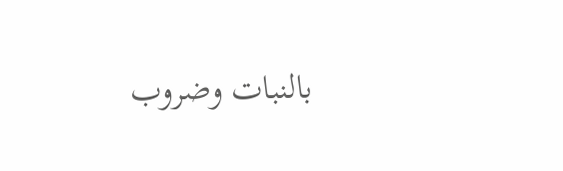بالنبات وضروب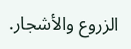الزروع والأشجار.